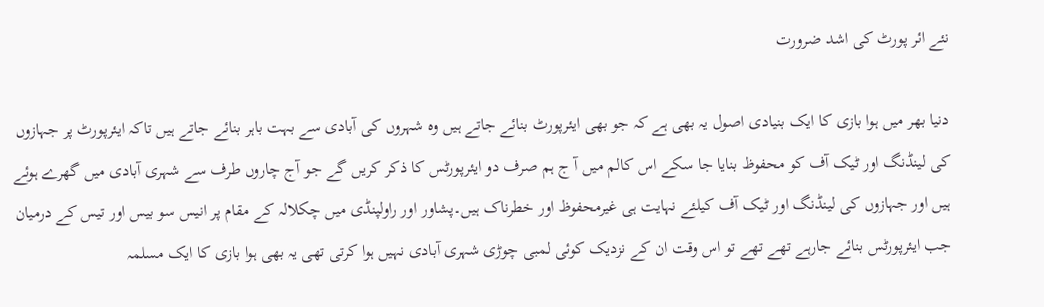نئے ائر پورٹ کی اشد ضرورت

دنیا بھر میں ہوا بازی کا ایک بنیادی اصول یہ بھی ہے کہ جو بھی ایئرپورٹ بنائے جاتے ہیں وہ شہروں کی آبادی سے بہت باہر بنائے جاتے ہیں تاکہ ایئرپورٹ پر جہازوں کی لینڈنگ اور ٹیک آف کو محفوظ بنایا جا سکے اس کالم میں آ ج ہم صرف دو ایئرپورٹس کا ذکر کریں گے جو آج چاروں طرف سے شہری آبادی میں گھرے ہوئے ہیں اور جہازوں کی لینڈنگ اور ٹیک آف کیلئے نہایت ہی غیرمحفوظ اور خطرناک ہیں۔پشاور اور راولپنڈی میں چکلالہ کے مقام پر انیس سو بیس اور تیس کے درمیان جب ایئرپورٹس بنائے جارہے تھے تھے تو اس وقت ان کے نزدیک کوئی لمبی چوڑی شہری آبادی نہیں ہوا کرتی تھی یہ بھی ہوا بازی کا ایک مسلمہ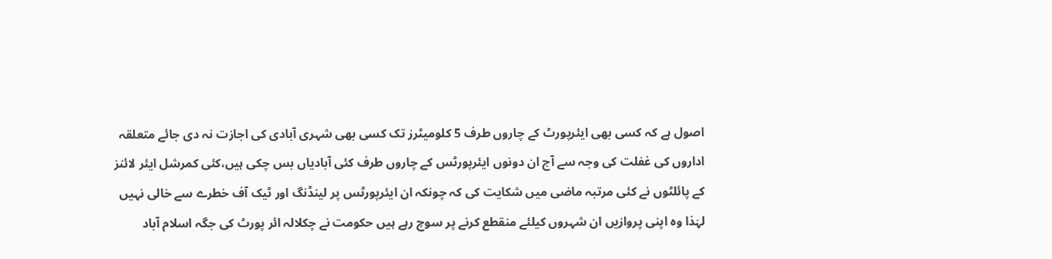اصول ہے کہ کسی بھی ایئرپورٹ کے چاروں طرف 5 کلومیٹرز تک کسی بھی شہری آبادی کی اجازت نہ دی جائے متعلقہ اداروں کی غفلت کی وجہ سے آج ان دونوں ایئرپورٹس کے چاروں طرف کئی آبادیاں بس چکی ہیں،کئی کمرشل ایئر لائنز کے پائلٹوں نے کئی مرتبہ ماضی میں شکایت کی کہ چونکہ ان ایئرپورٹس پر لینڈنگ اور ٹیک آف خطرے سے خالی نہیں لہٰذا وہ اپنی پروازیں ان شہروں کیلئے منقطع کرنے پر سوچ رہے ہیں حکومت نے چکلالہ ائر پورٹ کی جگہ اسلام آباد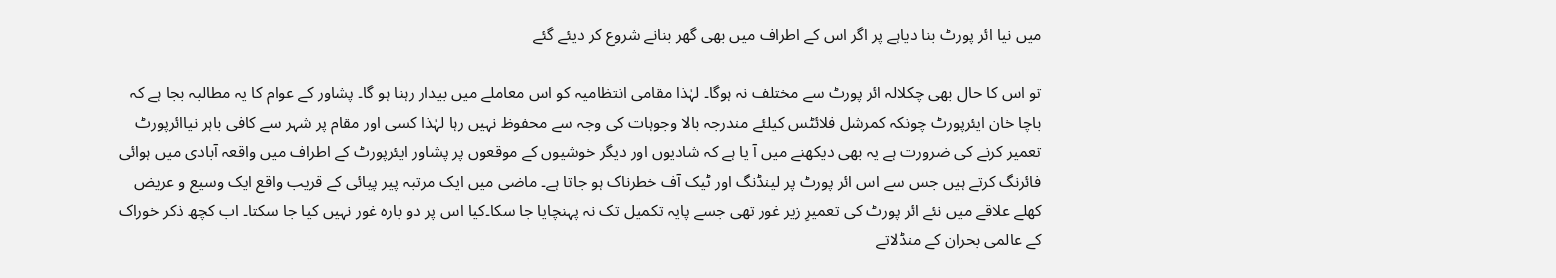میں نیا ائر پورٹ بنا دیاہے پر اگر اس کے اطراف میں بھی گھر بنانے شروع کر دیئے گئے

تو اس کا حال بھی چکلالہ ائر پورٹ سے مختلف نہ ہوگا۔ لہٰذا مقامی انتظامیہ کو اس معاملے میں بیدار رہنا ہو گا۔ پشاور کے عوام کا یہ مطالبہ بجا ہے کہ باچا خان ایئرپورٹ چونکہ کمرشل فلائٹس کیلئے مندرجہ بالا وجوہات کی وجہ سے محفوظ نہیں رہا لہٰذا کسی اور مقام پر شہر سے کافی باہر نیاائرپورٹ تعمیر کرنے کی ضرورت ہے یہ بھی دیکھنے میں آ یا ہے کہ شادیوں اور دیگر خوشیوں کے موقعوں پر پشاور ایئرپورٹ کے اطراف میں واقعہ آبادی میں ہوائی فائرنگ کرتے ہیں جس سے اس ائر پورٹ پر لینڈنگ اور ٹیک آف خطرناک ہو جاتا ہے۔ ماضی میں ایک مرتبہ پیر پیائی کے قریب واقع ایک وسیع و عریض کھلے علاقے میں نئے ائر پورٹ کی تعمیرِ زیر غور تھی جسے پایہ تکمیل تک نہ پہنچایا جا سکا۔کیا اس پر دو بارہ غور نہیں کیا جا سکتا۔ اب کچھ ذکر خوراک کے عالمی بحران کے منڈلاتے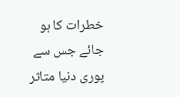خطرات کا ہو جائے جس سے پوری دنیا متاثر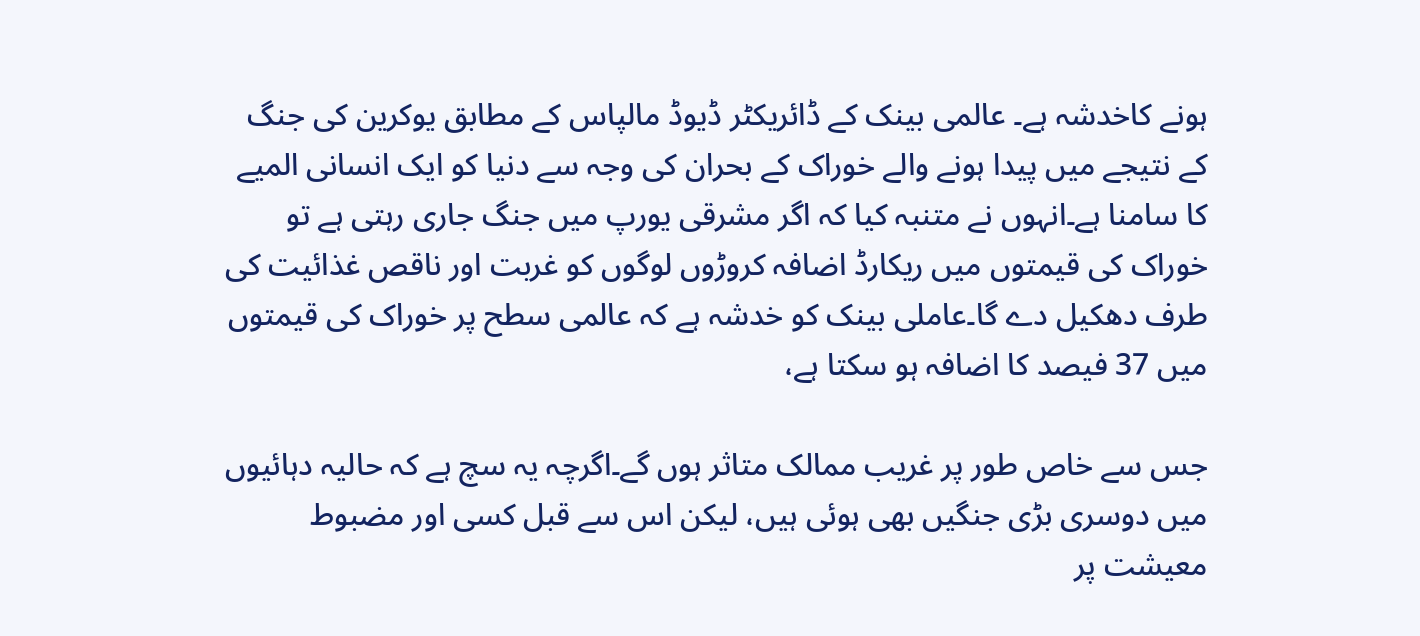ہونے کاخدشہ ہے۔ عالمی بینک کے ڈائریکٹر ڈیوڈ مالپاس کے مطابق یوکرین کی جنگ کے نتیجے میں پیدا ہونے والے خوراک کے بحران کی وجہ سے دنیا کو ایک انسانی المیے کا سامنا ہے۔انہوں نے متنبہ کیا کہ اگر مشرقی یورپ میں جنگ جاری رہتی ہے تو خوراک کی قیمتوں میں ریکارڈ اضافہ کروڑوں لوگوں کو غربت اور ناقص غذائیت کی طرف دھکیل دے گا۔عاملی بینک کو خدشہ ہے کہ عالمی سطح پر خوراک کی قیمتوں میں 37 فیصد کا اضافہ ہو سکتا ہے،

جس سے خاص طور پر غریب ممالک متاثر ہوں گے۔اگرچہ یہ سچ ہے کہ حالیہ دہائیوں میں دوسری بڑی جنگیں بھی ہوئی ہیں، لیکن اس سے قبل کسی اور مضبوط معیشت پر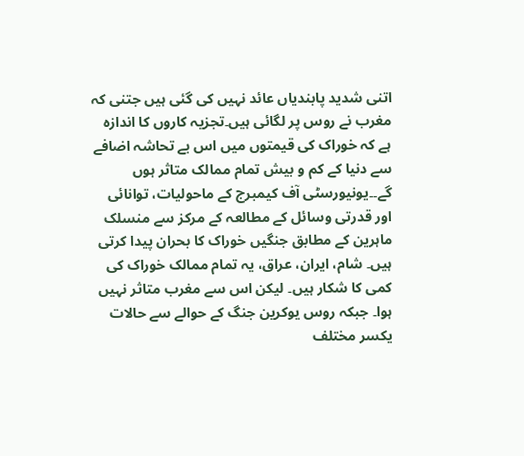اتنی شدید پابندیاں عائد نہیں کی گئی ہیں جتنی کہ مغرب نے روس پر لگائی ہیں۔تجزیہ کاروں کا اندازہ ہے کہ خوراک کی قیمتوں میں اس بے تحاشہ اضافے سے دنیا کے کم و بیش تمام ممالک متاثر ہوں گے۔۔یونیورسٹی آف کیمبرج کے ماحولیات، توانائی اور قدرتی وسائل کے مطالعہ کے مرکز سے منسلک ماہرین کے مطابق جنگیں خوراک کا بحران پیدا کرتی ہیں۔ شام، ایران، عراق، یہ تمام ممالک خوراک کی کمی کا شکار ہیں۔ لیکن اس سے مغرب متاثر نہیں ہوا۔ جبکہ روس یوکرین جنگ کے حوالے سے حالات یکسر مختلف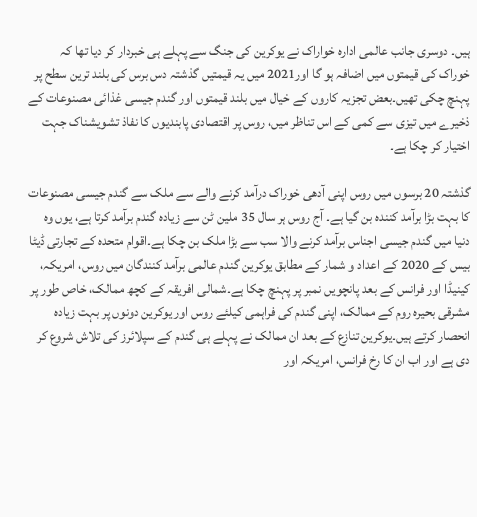ہیں۔ دوسری جانب عالمی ادارہ خواراک نے یوکرین کی جنگ سے پہلے ہی خبردار کر دیا تھا کہ خوراک کی قیمتوں میں اضافہ ہو گا اور2021 میں یہ قیمتیں گذشتہ دس برس کی بلند ترین سطح پر پہنچ چکی تھیں۔بعض تجزیہ کاروں کے خیال میں بلند قیمتوں اور گندم جیسی غذائی مصنوعات کے ذخیرے میں تیزی سے کمی کے اس تناظر میں، روس پر اقتصادی پابندیوں کا نفاذ تشویشناک جہت اختیار کر چکا ہے۔

گذشتہ 20 برسوں میں روس اپنی آدھی خوراک درآمد کرنے والے سے ملک سے گندم جیسی مصنوعات کا بہت بڑا برآمد کنندہ بن گیا ہے۔ آج روس ہر سال 35 ملین ٹن سے زیادہ گندم برآمد کرتا ہے، یوں وہ دنیا میں گندم جیسی اجناس برآمد کرنے والا سب سے بڑا ملک بن چکا ہے۔اقوام متحدہ کے تجارتی ڈیٹا بیس کے 2020 کے اعداد و شمار کے مطابق یوکرین گندم عالمی برآمد کنندگان میں روس، امریکہ، کینیڈا اور فرانس کے بعد پانچویں نمبر پر پہنچ چکا ہے۔شمالی افریقہ کے کچھ ممالک، خاص طور پر مشرقی بحیرہ روم کے ممالک، اپنی گندم کی فراہمی کیلئے روس اور یوکرین دونوں پر بہت زیادہ انحصار کرتے ہیں۔یوکرین تنازع کے بعد ان ممالک نے پہلے ہی گندم کے سپلائرز کی تلاش شروع کر دی ہے اور اب ان کا رخ فرانس، امریکہ اور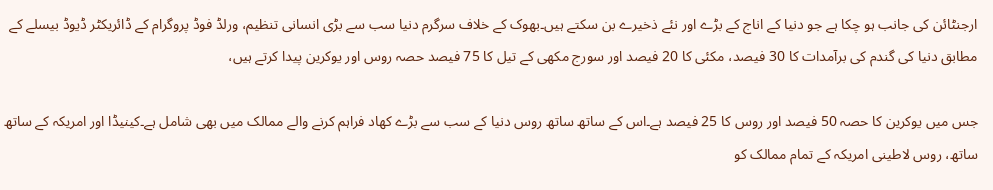ارجنٹائن کی جانب ہو چکا ہے جو دنیا کے اناج کے بڑے اور نئے ذخیرے بن سکتے ہیں۔بھوک کے خلاف سرگرم دنیا سب سے بڑی انسانی تنظیم، ورلڈ فوڈ پروگرام کے ڈائریکٹر ڈیوڈ بیسلے کے مطابق دنیا کی گندم کی برآمدات کا 30 فیصد، مکئی کا 20 فیصد اور سورج مکھی کے تیل کا 75 فیصد حصہ روس اور یوکرین پیدا کرتے ہیں،

جس میں یوکرین کا حصہ 50 فیصد اور روس کا 25 فیصد ہے۔اس کے ساتھ ساتھ روس دنیا کے سب سے بڑے کھاد فراہم کرنے والے ممالک میں بھی شامل ہے۔کینیڈا اور امریکہ کے ساتھ ساتھ، روس لاطینی امریکہ کے تمام ممالک کو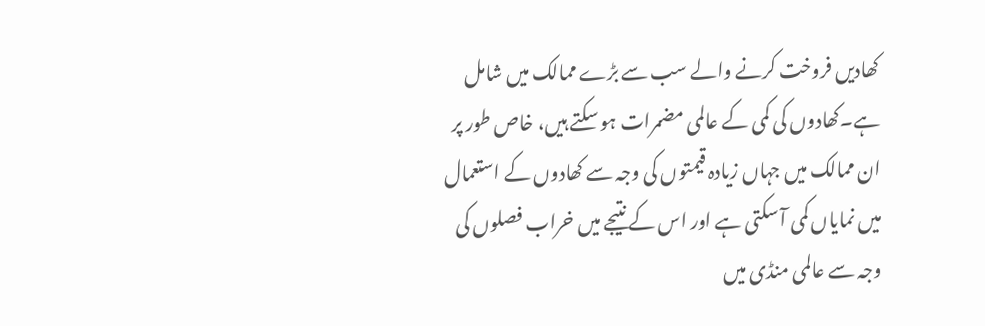کھادیں فروخت کرنے والے سب سے بڑے ممالک میں شامل ہے۔کھادوں کی کمی کے عالمی مضمرات ہو سکتے ہیں، خاص طور پر ان ممالک میں جہاں زیادہ قیمتوں کی وجہ سے کھادوں کے استعمال میں نمایاں کمی آ سکتی ہے اور اس کے نتیجے میں خراب فصلوں کی وجہ سے عالمی منڈی میں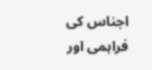اجناس کی فراہمی اور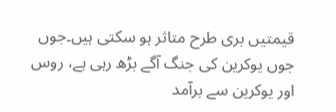قیمتیں بری طرح متاثر ہو سکتی ہیں۔جوں جوں یوکرین کی جنگ آگے بڑھ رہی ہے، روس اور یوکرین سے برآمد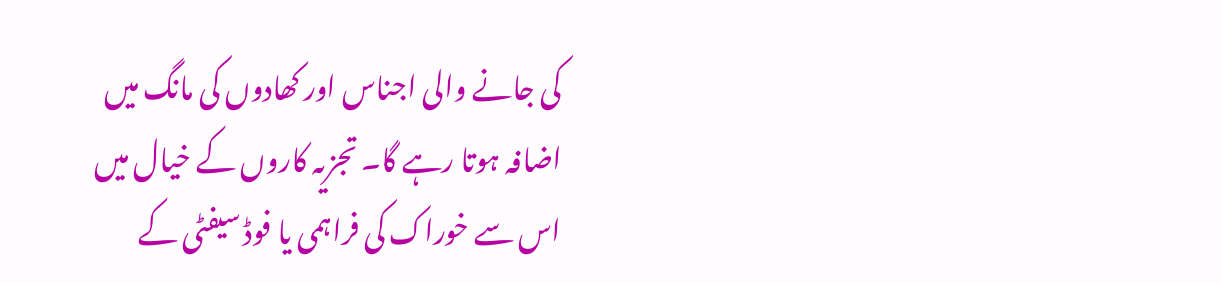کی جانے والی اجناس اور کھادوں کی مانگ میں اضافہ ہوتا رہے گا۔ تجزیہ کاروں کے خیال میں اس سے خوراک کی فراہمی یا فوڈ سیفٹی کے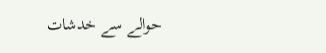حوالے سے خدشات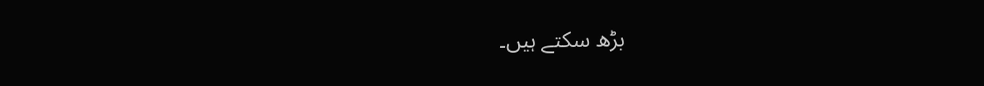بڑھ سکتے ہیں۔